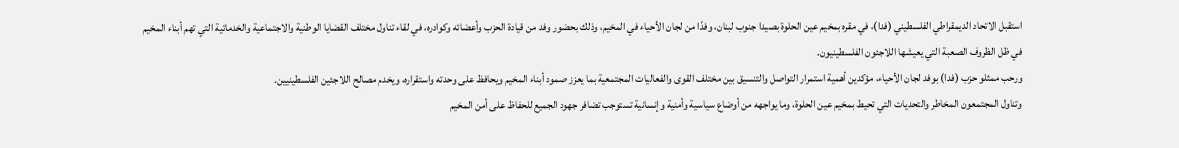استقبل الاتحاد الديمقراطي الفلسطيني (فدا)، في مقره بمخيم عين الحلوة بصيدا جنوب لبنان، وفدًا من لجان الأحياء في المخيم، وذلك بحضور وفد من قيادة الحزب وأعضائه وكوادره، في لقاء تناول مختلف القضايا الوطنية والاجتماعية والخدماتية التي تهم أبناء المخيم في ظل الظروف الصعبة التي يعيشها اللاجئون الفلسطينيون.
ورحب ممثلو حزب (فدا) بوفد لجان الأحياء، مؤكدين أهمية استمرار التواصل والتنسيق بين مختلف القوى والفعاليات المجتمعية بما يعزز صمود أبناء المخيم ويحافظ على وحدته واستقراره، ويخدم مصالح اللاجئين الفلسطينيين.
وتناول المجتمعون المخاطر والتحديات التي تحيط بمخيم عين الحلوة، وما يواجهه من أوضاع سياسية وأمنية وإنسانية تستوجب تضافر جهود الجميع للحفاظ على أمن المخيم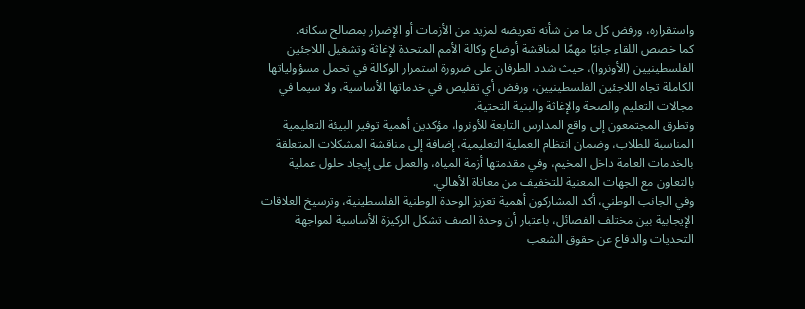واستقراره، ورفض كل ما من شأنه تعريضه لمزيد من الأزمات أو الإضرار بمصالح سكانه.
كما خصص اللقاء جانبًا مهمًا لمناقشة أوضاع وكالة الأمم المتحدة لإغاثة وتشغيل اللاجئين الفلسطينيين (الأونروا)، حيث شدد الطرفان على ضرورة استمرار الوكالة في تحمل مسؤولياتها الكاملة تجاه اللاجئين الفلسطينيين، ورفض أي تقليص في خدماتها الأساسية، ولا سيما في مجالات التعليم والصحة والإغاثة والبنية التحتية.
وتطرق المجتمعون إلى واقع المدارس التابعة للأونروا، مؤكدين أهمية توفير البيئة التعليمية المناسبة للطلاب، وضمان انتظام العملية التعليمية، إضافة إلى مناقشة المشكلات المتعلقة بالخدمات العامة داخل المخيم، وفي مقدمتها أزمة المياه، والعمل على إيجاد حلول عملية بالتعاون مع الجهات المعنية للتخفيف من معاناة الأهالي.
وفي الجانب الوطني، أكد المشاركون أهمية تعزيز الوحدة الوطنية الفلسطينية، وترسيخ العلاقات الإيجابية بين مختلف الفصائل، باعتبار أن وحدة الصف تشكل الركيزة الأساسية لمواجهة التحديات والدفاع عن حقوق الشعب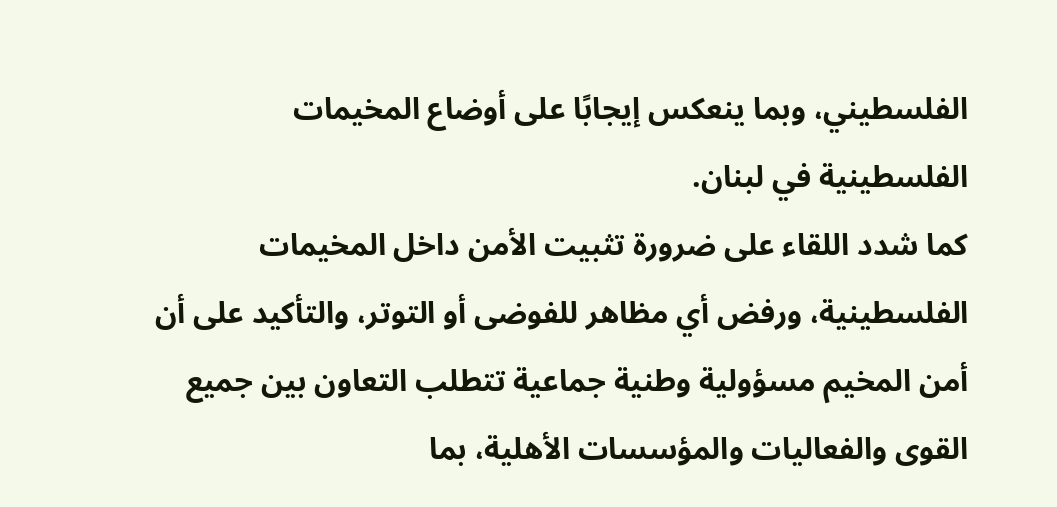الفلسطيني، وبما ينعكس إيجابًا على أوضاع المخيمات الفلسطينية في لبنان.
كما شدد اللقاء على ضرورة تثبيت الأمن داخل المخيمات الفلسطينية، ورفض أي مظاهر للفوضى أو التوتر، والتأكيد على أن أمن المخيم مسؤولية وطنية جماعية تتطلب التعاون بين جميع القوى والفعاليات والمؤسسات الأهلية، بما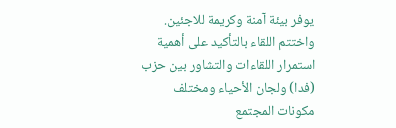يوفر بيئة آمنة وكريمة للاجئين.
واختتم اللقاء بالتأكيد على أهمية استمرار اللقاءات والتشاور بين حزب (فدا) ولجان الأحياء ومختلف مكونات المجتمع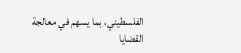الفلسطيني، بما يسهم في معالجة القضايا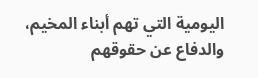اليومية التي تهم أبناء المخيم، والدفاع عن حقوقهم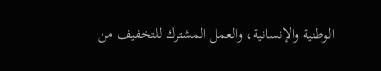الوطنية والإنسانية، والعمل المشترك للتخفيف من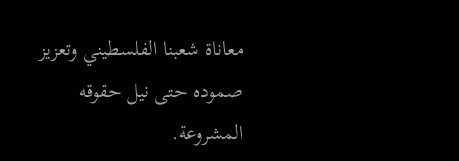معاناة شعبنا الفلسطيني وتعزيز صموده حتى نيل حقوقه المشروعة.